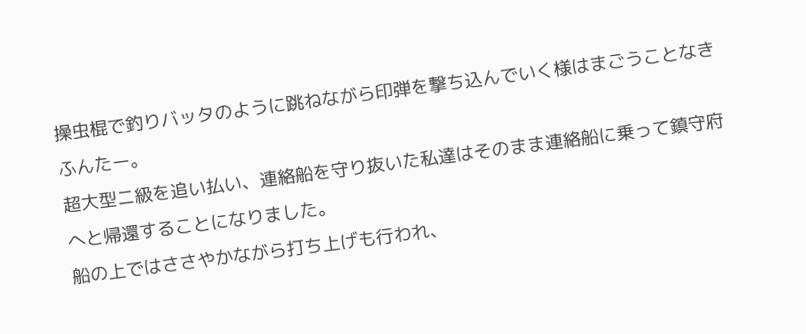操虫棍で釣りバッタのように跳ねながら印弾を撃ち込んでいく様はまごうことなきふんたー。
超大型ニ級を追い払い、連絡船を守り抜いた私達はそのまま連絡船に乗って鎮守府へと帰還することになりました。
船の上ではささやかながら打ち上げも行われ、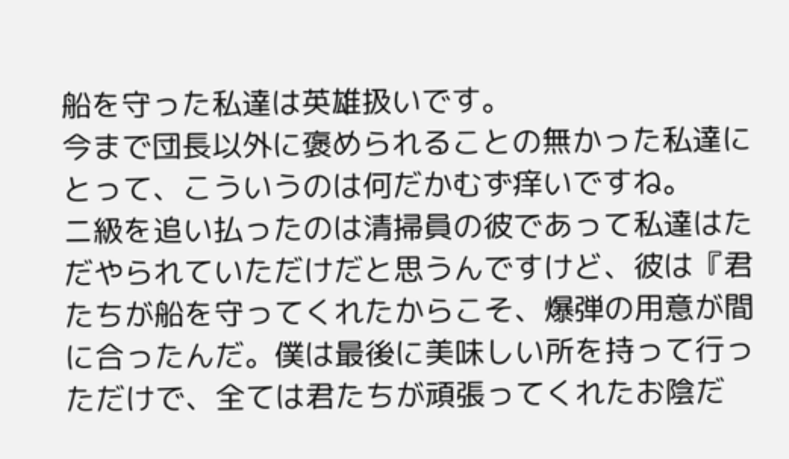船を守った私達は英雄扱いです。
今まで団長以外に褒められることの無かった私達にとって、こういうのは何だかむず痒いですね。
ニ級を追い払ったのは清掃員の彼であって私達はただやられていただけだと思うんですけど、彼は『君たちが船を守ってくれたからこそ、爆弾の用意が間に合ったんだ。僕は最後に美味しい所を持って行っただけで、全ては君たちが頑張ってくれたお陰だ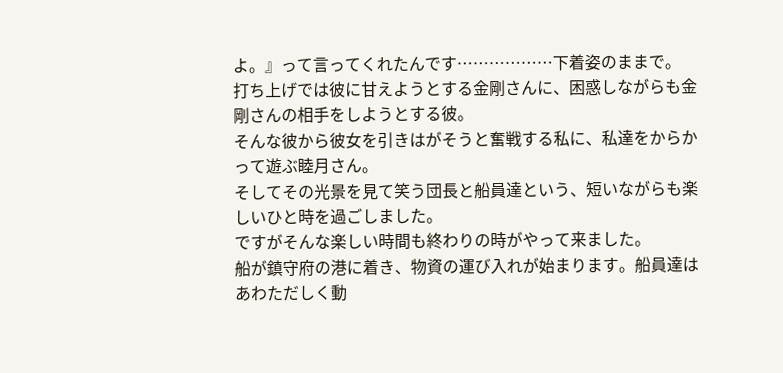よ。』って言ってくれたんです………………下着姿のままで。
打ち上げでは彼に甘えようとする金剛さんに、困惑しながらも金剛さんの相手をしようとする彼。
そんな彼から彼女を引きはがそうと奮戦する私に、私達をからかって遊ぶ睦月さん。
そしてその光景を見て笑う団長と船員達という、短いながらも楽しいひと時を過ごしました。
ですがそんな楽しい時間も終わりの時がやって来ました。
船が鎮守府の港に着き、物資の運び入れが始まります。船員達はあわただしく動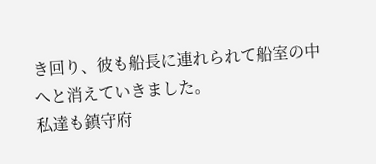き回り、彼も船長に連れられて船室の中へと消えていきました。
私達も鎮守府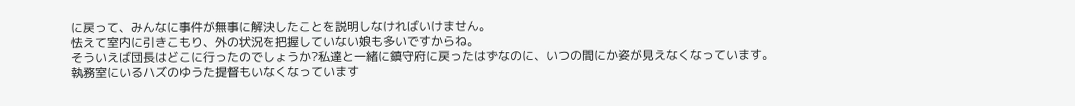に戻って、みんなに事件が無事に解決したことを説明しなければいけません。
怯えて室内に引きこもり、外の状況を把握していない娘も多いですからね。
そういえば団長はどこに行ったのでしょうか?私達と一緒に鎮守府に戻ったはずなのに、いつの間にか姿が見えなくなっています。
執務室にいるハズのゆうた提督もいなくなっています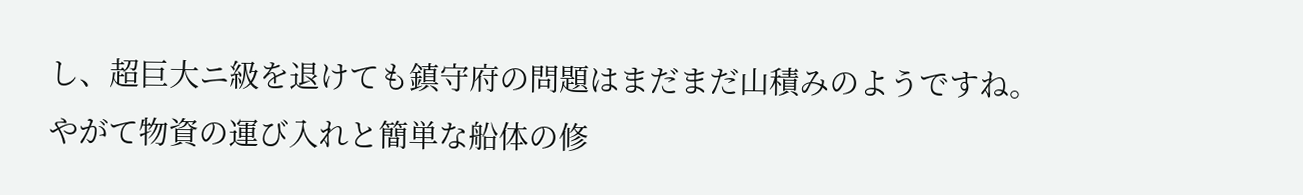し、超巨大ニ級を退けても鎮守府の問題はまだまだ山積みのようですね。
やがて物資の運び入れと簡単な船体の修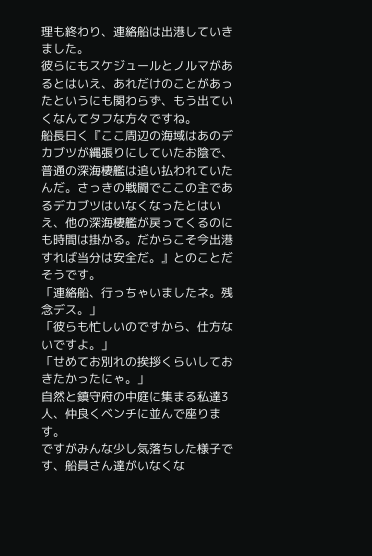理も終わり、連絡船は出港していきました。
彼らにもスケジュールとノルマがあるとはいえ、あれだけのことがあったというにも関わらず、もう出ていくなんてタフな方々ですね。
船長曰く『ここ周辺の海域はあのデカブツが縄張りにしていたお陰で、普通の深海棲艦は追い払われていたんだ。さっきの戦闘でここの主であるデカブツはいなくなったとはいえ、他の深海棲艦が戻ってくるのにも時間は掛かる。だからこそ今出港すれば当分は安全だ。』とのことだそうです。
「連絡船、行っちゃいましたネ。残念デス。」
「彼らも忙しいのですから、仕方ないですよ。」
「せめてお別れの挨拶くらいしておきたかったにゃ。」
自然と鎮守府の中庭に集まる私達3人、仲良くベンチに並んで座ります。
ですがみんな少し気落ちした様子です、船員さん達がいなくな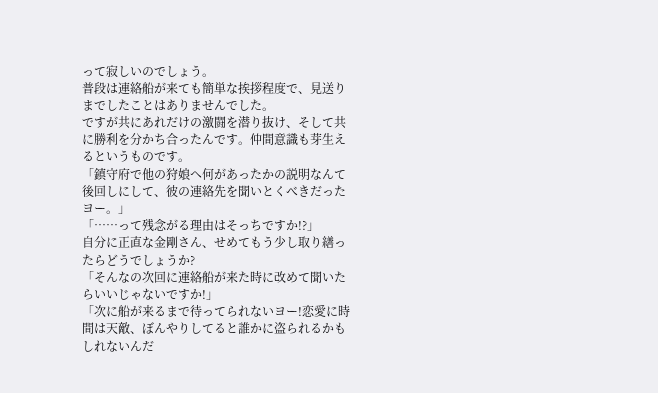って寂しいのでしょう。
普段は連絡船が来ても簡単な挨拶程度で、見送りまでしたことはありませんでした。
ですが共にあれだけの激闘を潜り抜け、そして共に勝利を分かち合ったんです。仲間意識も芽生えるというものです。
「鎮守府で他の狩娘へ何があったかの説明なんて後回しにして、彼の連絡先を聞いとくべきだったヨー。」
「……って残念がる理由はそっちですか!?」
自分に正直な金剛さん、せめてもう少し取り繕ったらどうでしょうか?
「そんなの次回に連絡船が来た時に改めて聞いたらいいじゃないですか!」
「次に船が来るまで待ってられないヨー!恋愛に時間は天敵、ぼんやりしてると誰かに盗られるかもしれないんだ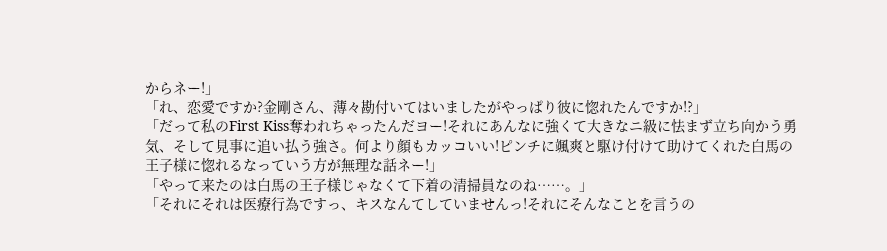からネー!」
「れ、恋愛ですか?金剛さん、薄々勘付いてはいましたがやっぱり彼に惚れたんですか!?」
「だって私のFirst Kiss奪われちゃったんだヨー!それにあんなに強くて大きなニ級に怯まず立ち向かう勇気、そして見事に追い払う強さ。何より顔もカッコいい!ピンチに颯爽と駆け付けて助けてくれた白馬の王子様に惚れるなっていう方が無理な話ネー!」
「やって来たのは白馬の王子様じゃなくて下着の清掃員なのね……。」
「それにそれは医療行為ですっ、キスなんてしていませんっ!それにそんなことを言うの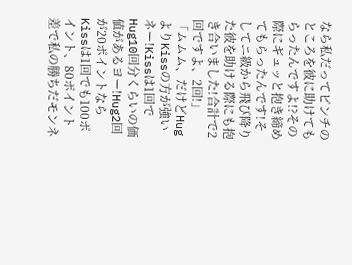なら私だってピンチのところを彼に助けてもらったんですよ!?その際にギュッと抱き締めてもらったんです!そしてニ級から飛び降りた彼を助ける際にも抱き合いました!合計で2回ですよ、2回!」
「ムムム、だけどHugよりKissの方が強いネー!Kissは1回でHug10回分くらいの価値があるヨー!Hug2回が20ポイントならKissは1回でも100ポイント、80ポイント差で私の勝ちだモンネ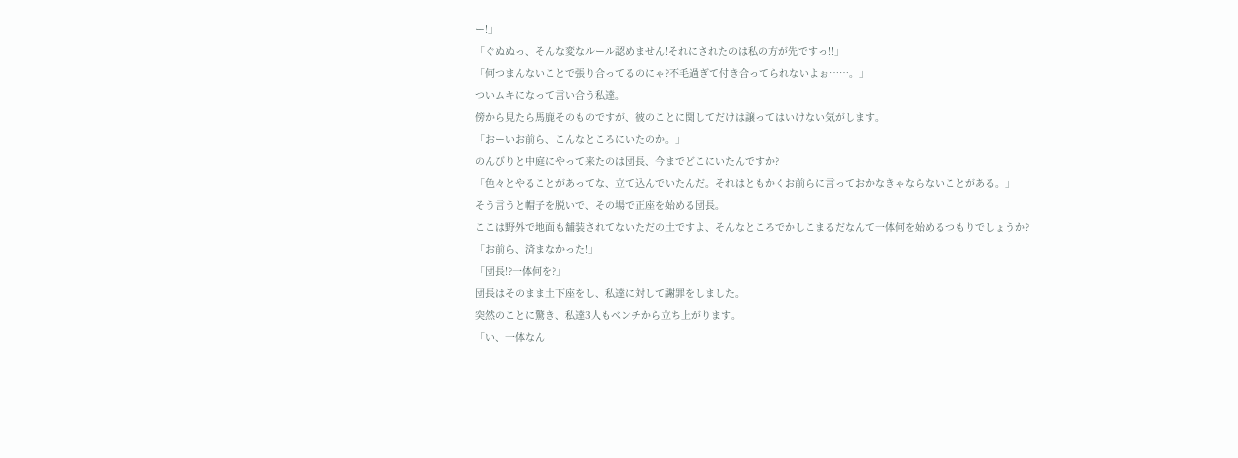ー!」
「ぐぬぬっ、そんな変なルール認めません!それにされたのは私の方が先ですっ!!」
「何つまんないことで張り合ってるのにゃ?不毛過ぎて付き合ってられないよぉ……。」
ついムキになって言い合う私達。
傍から見たら馬鹿そのものですが、彼のことに関してだけは譲ってはいけない気がします。
「おーいお前ら、こんなところにいたのか。」
のんびりと中庭にやって来たのは団長、今までどこにいたんですか?
「色々とやることがあってな、立て込んでいたんだ。それはともかくお前らに言っておかなきゃならないことがある。」
そう言うと帽子を脱いで、その場で正座を始める団長。
ここは野外で地面も舗装されてないただの土ですよ、そんなところでかしこまるだなんて一体何を始めるつもりでしょうか?
「お前ら、済まなかった!」
「団長!?一体何を?」
団長はそのまま土下座をし、私達に対して謝罪をしました。
突然のことに驚き、私達3人もベンチから立ち上がります。
「い、一体なん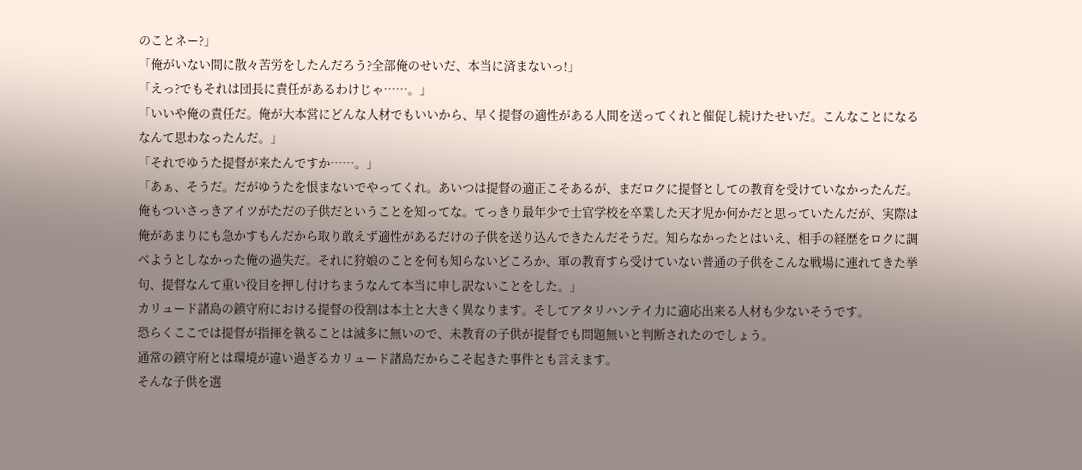のことネー?」
「俺がいない間に散々苦労をしたんだろう?全部俺のせいだ、本当に済まないっ!」
「えっ?でもそれは団長に責任があるわけじゃ……。」
「いいや俺の責任だ。俺が大本営にどんな人材でもいいから、早く提督の適性がある人間を送ってくれと催促し続けたせいだ。こんなことになるなんて思わなったんだ。」
「それでゆうた提督が来たんですか……。」
「あぁ、そうだ。だがゆうたを恨まないでやってくれ。あいつは提督の適正こそあるが、まだロクに提督としての教育を受けていなかったんだ。俺もついさっきアイツがただの子供だということを知ってな。てっきり最年少で士官学校を卒業した天才児か何かだと思っていたんだが、実際は俺があまりにも急かすもんだから取り敢えず適性があるだけの子供を送り込んできたんだそうだ。知らなかったとはいえ、相手の経歴をロクに調べようとしなかった俺の過失だ。それに狩娘のことを何も知らないどころか、軍の教育すら受けていない普通の子供をこんな戦場に連れてきた挙句、提督なんて重い役目を押し付けちまうなんて本当に申し訳ないことをした。」
カリュード諸島の鎮守府における提督の役割は本土と大きく異なります。そしてアタリハンテイ力に適応出来る人材も少ないそうです。
恐らくここでは提督が指揮を執ることは滅多に無いので、未教育の子供が提督でも問題無いと判断されたのでしょう。
通常の鎮守府とは環境が違い過ぎるカリュード諸島だからこそ起きた事件とも言えます。
そんな子供を選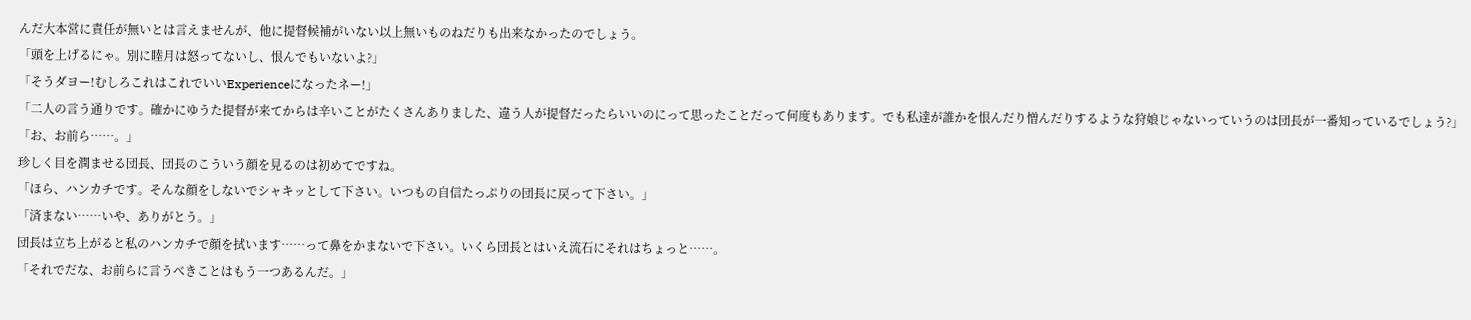んだ大本営に責任が無いとは言えませんが、他に提督候補がいない以上無いものねだりも出来なかったのでしょう。
「頭を上げるにゃ。別に睦月は怒ってないし、恨んでもいないよ?」
「そうダヨー!むしろこれはこれでいいExperienceになったネー!」
「二人の言う通りです。確かにゆうた提督が来てからは辛いことがたくさんありました、違う人が提督だったらいいのにって思ったことだって何度もあります。でも私達が誰かを恨んだり憎んだりするような狩娘じゃないっていうのは団長が一番知っているでしょう?」
「お、お前ら……。」
珍しく目を潤ませる団長、団長のこういう顔を見るのは初めてですね。
「ほら、ハンカチです。そんな顔をしないでシャキッとして下さい。いつもの自信たっぷりの団長に戻って下さい。」
「済まない……いや、ありがとう。」
団長は立ち上がると私のハンカチで顔を拭います……って鼻をかまないで下さい。いくら団長とはいえ流石にそれはちょっと……。
「それでだな、お前らに言うべきことはもう一つあるんだ。」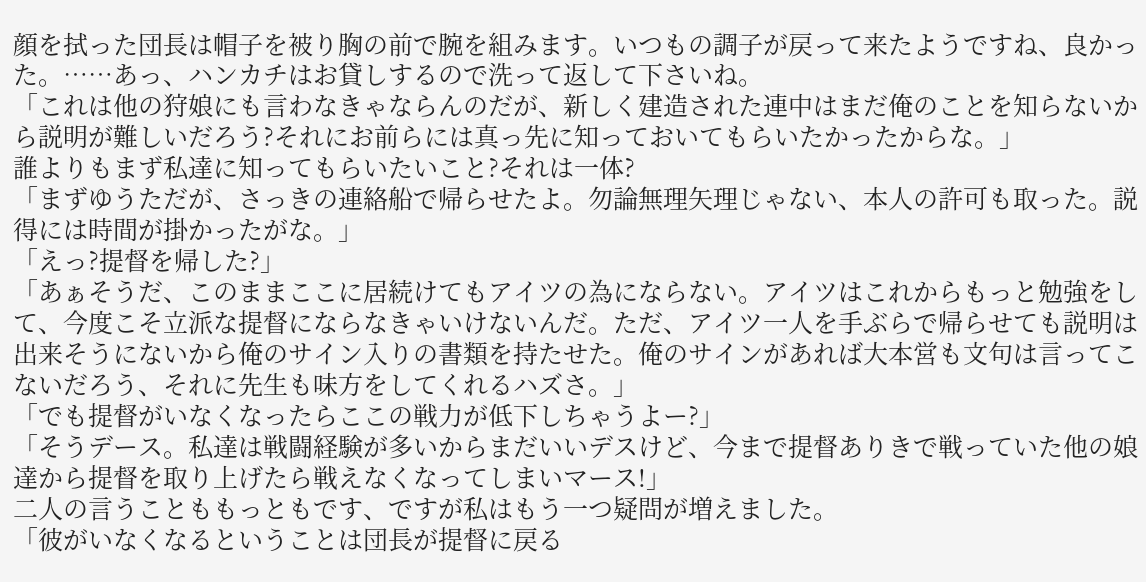顔を拭った団長は帽子を被り胸の前で腕を組みます。いつもの調子が戻って来たようですね、良かった。……あっ、ハンカチはお貸しするので洗って返して下さいね。
「これは他の狩娘にも言わなきゃならんのだが、新しく建造された連中はまだ俺のことを知らないから説明が難しいだろう?それにお前らには真っ先に知っておいてもらいたかったからな。」
誰よりもまず私達に知ってもらいたいこと?それは一体?
「まずゆうただが、さっきの連絡船で帰らせたよ。勿論無理矢理じゃない、本人の許可も取った。説得には時間が掛かったがな。」
「えっ?提督を帰した?」
「あぁそうだ、このままここに居続けてもアイツの為にならない。アイツはこれからもっと勉強をして、今度こそ立派な提督にならなきゃいけないんだ。ただ、アイツ一人を手ぶらで帰らせても説明は出来そうにないから俺のサイン入りの書類を持たせた。俺のサインがあれば大本営も文句は言ってこないだろう、それに先生も味方をしてくれるハズさ。」
「でも提督がいなくなったらここの戦力が低下しちゃうよー?」
「そうデース。私達は戦闘経験が多いからまだいいデスけど、今まで提督ありきで戦っていた他の娘達から提督を取り上げたら戦えなくなってしまいマース!」
二人の言うことももっともです、ですが私はもう一つ疑問が増えました。
「彼がいなくなるということは団長が提督に戻る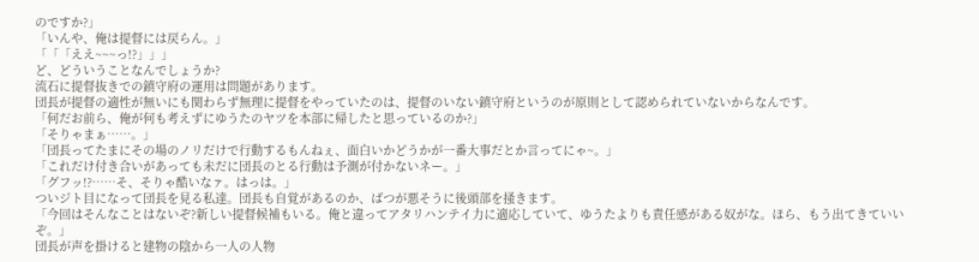のですか?」
「いんや、俺は提督には戻らん。」
「「「ええ~~~っ!?」」」
ど、どういうことなんでしょうか?
流石に提督抜きでの鎮守府の運用は問題があります。
団長が提督の適性が無いにも関わらず無理に提督をやっていたのは、提督のいない鎮守府というのが原則として認められていないからなんです。
「何だお前ら、俺が何も考えずにゆうたのヤツを本部に帰したと思っているのか?」
「そりゃまぁ……。」
「団長ってたまにその場のノリだけで行動するもんねぇ、面白いかどうかが一番大事だとか言ってにゃ~。」
「これだけ付き合いがあっても未だに団長のとる行動は予測が付かないネー。」
「グフッ!?……そ、そりゃ酷いなァ。はっは。」
ついジト目になって団長を見る私達。団長も自覚があるのか、ばつが悪そうに後頭部を掻きます。
「今回はそんなことはないぞ?新しい提督候補もいる。俺と違ってアタリハンテイ力に適応していて、ゆうたよりも責任感がある奴がな。ほら、もう出てきていいぞ。」
団長が声を掛けると建物の陰から一人の人物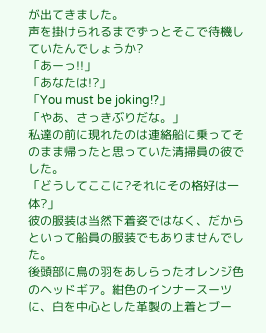が出てきました。
声を掛けられるまでずっとそこで待機していたんでしょうか?
「あーっ!!」
「あなたは!?」
「You must be joking!?」
「やあ、さっきぶりだな。」
私達の前に現れたのは連絡船に乗ってそのまま帰ったと思っていた清掃員の彼でした。
「どうしてここに?それにその格好は一体?」
彼の服装は当然下着姿ではなく、だからといって船員の服装でもありませんでした。
後頭部に鳥の羽をあしらったオレンジ色のヘッドギア。紺色のインナースーツに、白を中心とした革製の上着とブー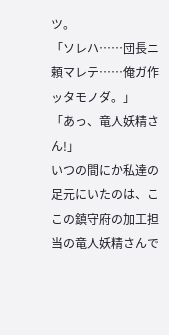ツ。
「ソレハ……団長ニ頼マレテ……俺ガ作ッタモノダ。」
「あっ、竜人妖精さん!」
いつの間にか私達の足元にいたのは、ここの鎮守府の加工担当の竜人妖精さんで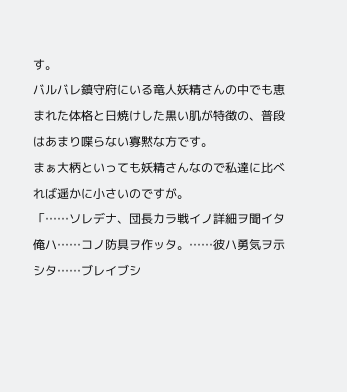す。
バルバレ鎮守府にいる竜人妖精さんの中でも恵まれた体格と日焼けした黒い肌が特徴の、普段はあまり喋らない寡黙な方です。
まぁ大柄といっても妖精さんなので私達に比べれば遥かに小さいのですが。
「……ソレデナ、団長カラ戦イノ詳細ヲ聞イタ俺ハ……コノ防具ヲ作ッタ。……彼ハ勇気ヲ示シタ……ブレイブシ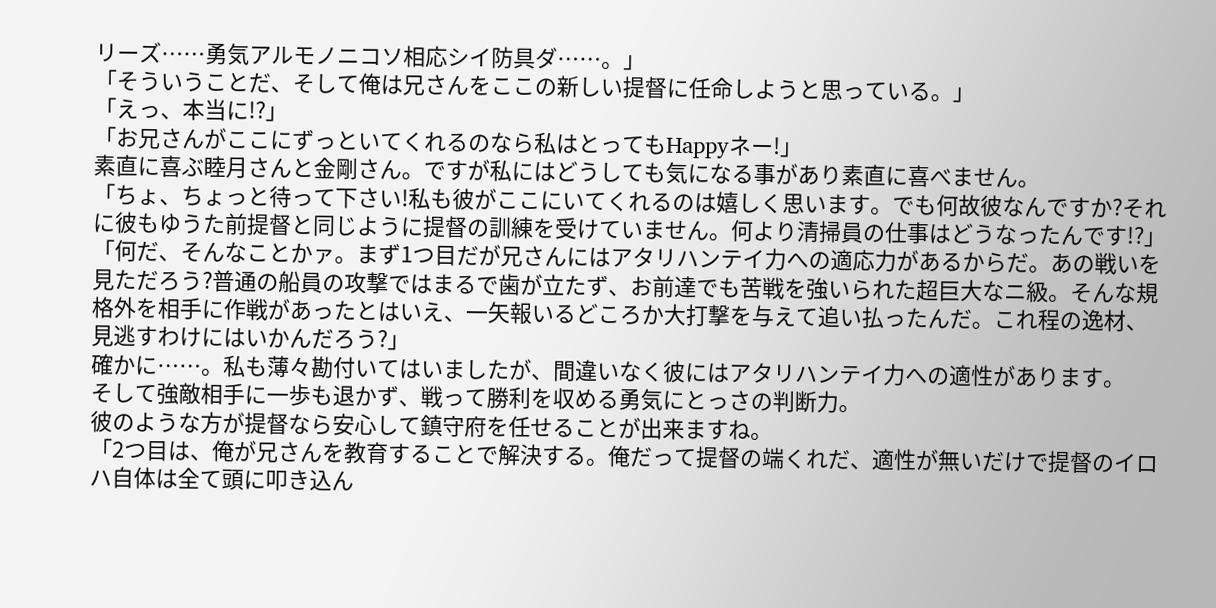リーズ……勇気アルモノニコソ相応シイ防具ダ……。」
「そういうことだ、そして俺は兄さんをここの新しい提督に任命しようと思っている。」
「えっ、本当に!?」
「お兄さんがここにずっといてくれるのなら私はとってもHappyネー!」
素直に喜ぶ睦月さんと金剛さん。ですが私にはどうしても気になる事があり素直に喜べません。
「ちょ、ちょっと待って下さい!私も彼がここにいてくれるのは嬉しく思います。でも何故彼なんですか?それに彼もゆうた前提督と同じように提督の訓練を受けていません。何より清掃員の仕事はどうなったんです!?」
「何だ、そんなことかァ。まず1つ目だが兄さんにはアタリハンテイ力への適応力があるからだ。あの戦いを見ただろう?普通の船員の攻撃ではまるで歯が立たず、お前達でも苦戦を強いられた超巨大なニ級。そんな規格外を相手に作戦があったとはいえ、一矢報いるどころか大打撃を与えて追い払ったんだ。これ程の逸材、見逃すわけにはいかんだろう?」
確かに……。私も薄々勘付いてはいましたが、間違いなく彼にはアタリハンテイ力への適性があります。
そして強敵相手に一歩も退かず、戦って勝利を収める勇気にとっさの判断力。
彼のような方が提督なら安心して鎮守府を任せることが出来ますね。
「2つ目は、俺が兄さんを教育することで解決する。俺だって提督の端くれだ、適性が無いだけで提督のイロハ自体は全て頭に叩き込ん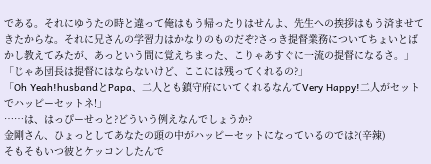である。それにゆうたの時と違って俺はもう帰ったりはせんよ、先生への挨拶はもう済ませてきたからな。それに兄さんの学習力はかなりのものだぞ?さっき提督業務についてちょいとばかし教えてみたが、あっという間に覚えちまった、こりゃあすぐに一流の提督になるさ。」
「じゃあ団長は提督にはならないけど、ここには残ってくれるの?」
「Oh Yeah!husbandとPapa、二人とも鎮守府にいてくれるなんてVery Happy!二人がセットでハッピーセットネ!」
……は、はっぴーせっと?どういう例えなんでしょうか?
金剛さん、ひょっとしてあなたの頭の中がハッピーセットになっているのでは?(辛辣)
そもそもいつ彼とケッコンしたんで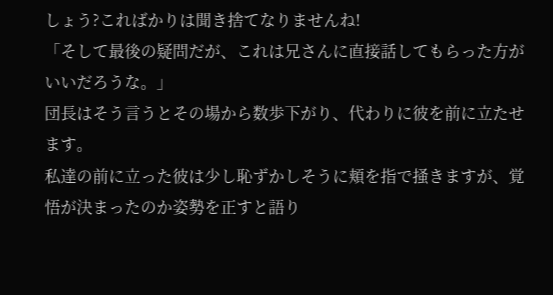しょう?こればかりは聞き捨てなりませんね!
「そして最後の疑問だが、これは兄さんに直接話してもらった方がいいだろうな。」
団長はそう言うとその場から数歩下がり、代わりに彼を前に立たせます。
私達の前に立った彼は少し恥ずかしそうに頬を指で掻きますが、覚悟が決まったのか姿勢を正すと語り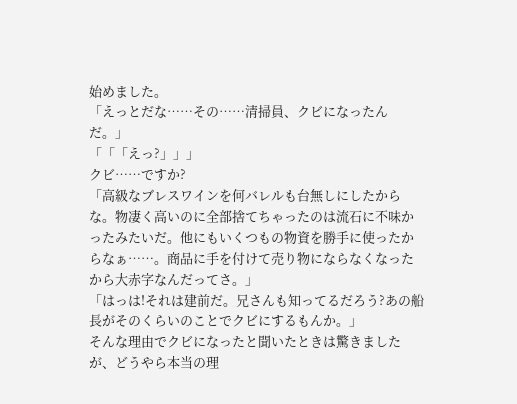始めました。
「えっとだな……その……清掃員、クビになったんだ。」
「「「えっ?」」」
クビ……ですか?
「高級なブレスワインを何バレルも台無しにしたからな。物凄く高いのに全部捨てちゃったのは流石に不味かったみたいだ。他にもいくつもの物資を勝手に使ったからなぁ……。商品に手を付けて売り物にならなくなったから大赤字なんだってさ。」
「はっは!それは建前だ。兄さんも知ってるだろう?あの船長がそのくらいのことでクビにするもんか。」
そんな理由でクビになったと聞いたときは驚きましたが、どうやら本当の理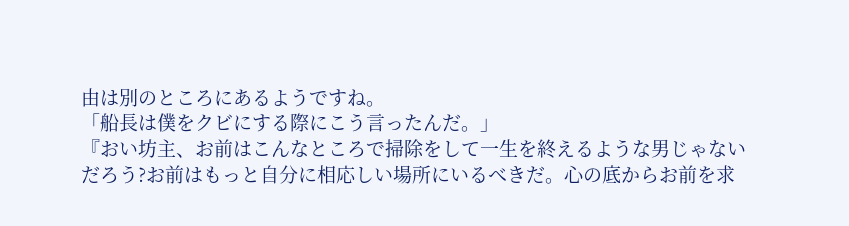由は別のところにあるようですね。
「船長は僕をクビにする際にこう言ったんだ。」
『おい坊主、お前はこんなところで掃除をして一生を終えるような男じゃないだろう?お前はもっと自分に相応しい場所にいるべきだ。心の底からお前を求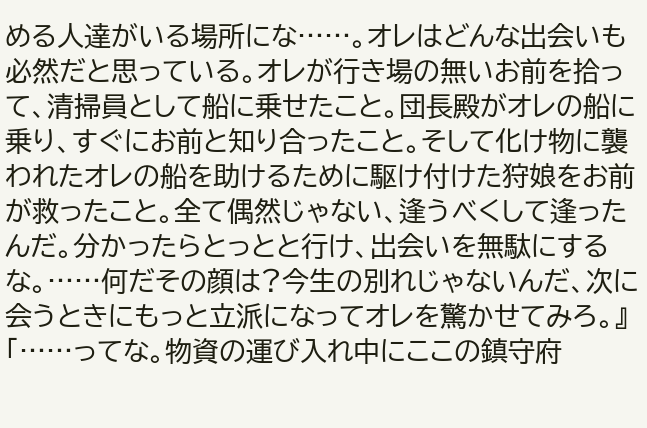める人達がいる場所にな……。オレはどんな出会いも必然だと思っている。オレが行き場の無いお前を拾って、清掃員として船に乗せたこと。団長殿がオレの船に乗り、すぐにお前と知り合ったこと。そして化け物に襲われたオレの船を助けるために駆け付けた狩娘をお前が救ったこと。全て偶然じゃない、逢うべくして逢ったんだ。分かったらとっとと行け、出会いを無駄にするな。……何だその顔は?今生の別れじゃないんだ、次に会うときにもっと立派になってオレを驚かせてみろ。』
「……ってな。物資の運び入れ中にここの鎮守府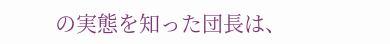の実態を知った団長は、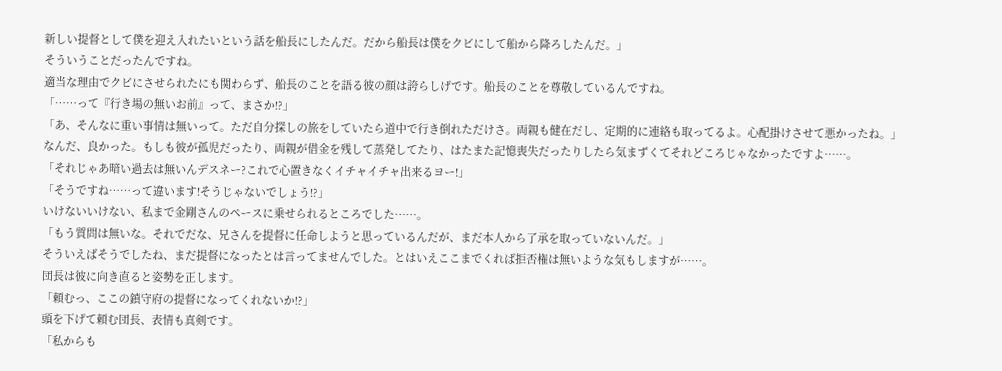新しい提督として僕を迎え入れたいという話を船長にしたんだ。だから船長は僕をクビにして船から降ろしたんだ。」
そういうことだったんですね。
適当な理由でクビにさせられたにも関わらず、船長のことを語る彼の顔は誇らしげです。船長のことを尊敬しているんですね。
「……って『行き場の無いお前』って、まさか!?」
「あ、そんなに重い事情は無いって。ただ自分探しの旅をしていたら道中で行き倒れただけさ。両親も健在だし、定期的に連絡も取ってるよ。心配掛けさせて悪かったね。」
なんだ、良かった。もしも彼が孤児だったり、両親が借金を残して蒸発してたり、はたまた記憶喪失だったりしたら気まずくてそれどころじゃなかったですよ……。
「それじゃあ暗い過去は無いんデスネー?これで心置きなくイチャイチャ出来るヨー!」
「そうですね……って違います!そうじゃないでしょう!?」
いけないいけない、私まで金剛さんのペースに乗せられるところでした……。
「もう質問は無いな。それでだな、兄さんを提督に任命しようと思っているんだが、まだ本人から了承を取っていないんだ。」
そういえばそうでしたね、まだ提督になったとは言ってませんでした。とはいえここまでくれば拒否権は無いような気もしますが……。
団長は彼に向き直ると姿勢を正します。
「頼むっ、ここの鎮守府の提督になってくれないか!?」
頭を下げて頼む団長、表情も真剣です。
「私からも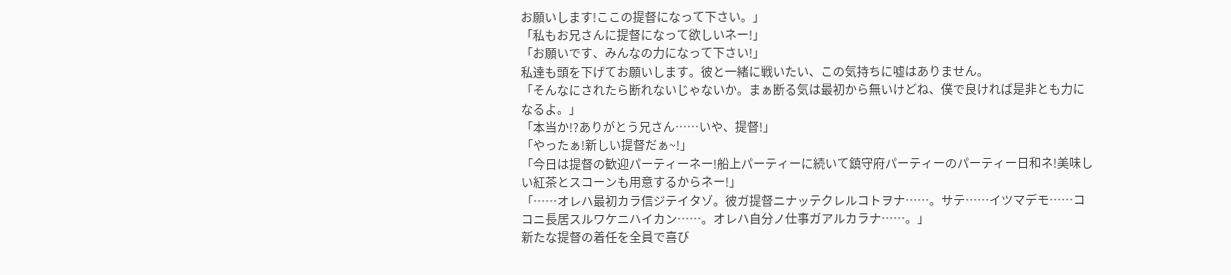お願いします!ここの提督になって下さい。」
「私もお兄さんに提督になって欲しいネー!」
「お願いです、みんなの力になって下さい!」
私達も頭を下げてお願いします。彼と一緒に戦いたい、この気持ちに嘘はありません。
「そんなにされたら断れないじゃないか。まぁ断る気は最初から無いけどね、僕で良ければ是非とも力になるよ。」
「本当か!?ありがとう兄さん……いや、提督!」
「やったぁ!新しい提督だぁ~!」
「今日は提督の歓迎パーティーネー!船上パーティーに続いて鎮守府パーティーのパーティー日和ネ!美味しい紅茶とスコーンも用意するからネー!」
「……オレハ最初カラ信ジテイタゾ。彼ガ提督ニナッテクレルコトヲナ……。サテ……イツマデモ……ココニ長居スルワケニハイカン……。オレハ自分ノ仕事ガアルカラナ……。」
新たな提督の着任を全員で喜び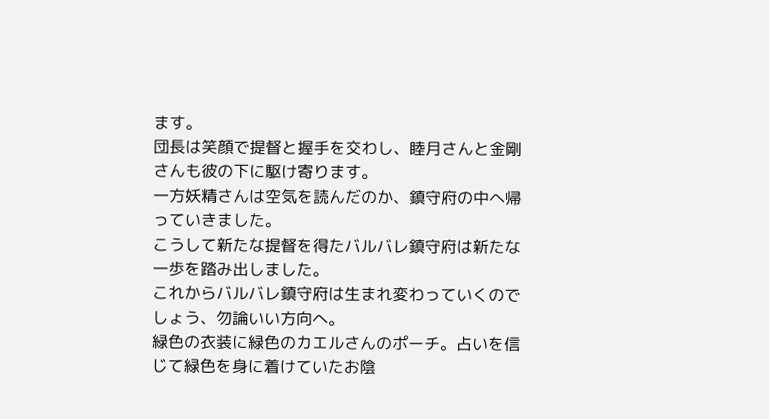ます。
団長は笑顔で提督と握手を交わし、睦月さんと金剛さんも彼の下に駆け寄ります。
一方妖精さんは空気を読んだのか、鎮守府の中へ帰っていきました。
こうして新たな提督を得たバルバレ鎮守府は新たな一歩を踏み出しました。
これからバルバレ鎮守府は生まれ変わっていくのでしょう、勿論いい方向へ。
緑色の衣装に緑色のカエルさんのポーチ。占いを信じて緑色を身に着けていたお陰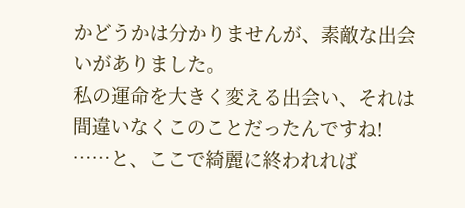かどうかは分かりませんが、素敵な出会いがありました。
私の運命を大きく変える出会い、それは間違いなくこのことだったんですね!
……と、ここで綺麗に終われれば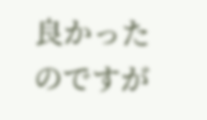良かったのですが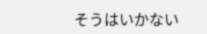そうはいかない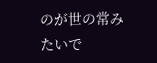のが世の常みたいで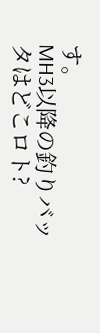す。
MH3以降の釣りバッタはどこロト?